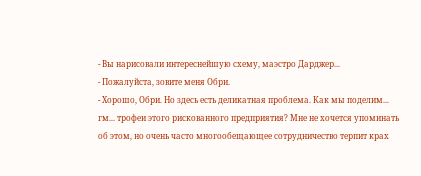- Вы нарисовали интереснейшую схему, маэстро Дарджер...
- Пожалуйста, зовите меня Обри.
- Хорошо, Обри. Но здесь есть деликатная проблема. Как мы поделим... гм... трофеи этого рискованного предприятия? Мне не хочется упоминать об этом, но очень часто многообещающее сотрудничество терпит крах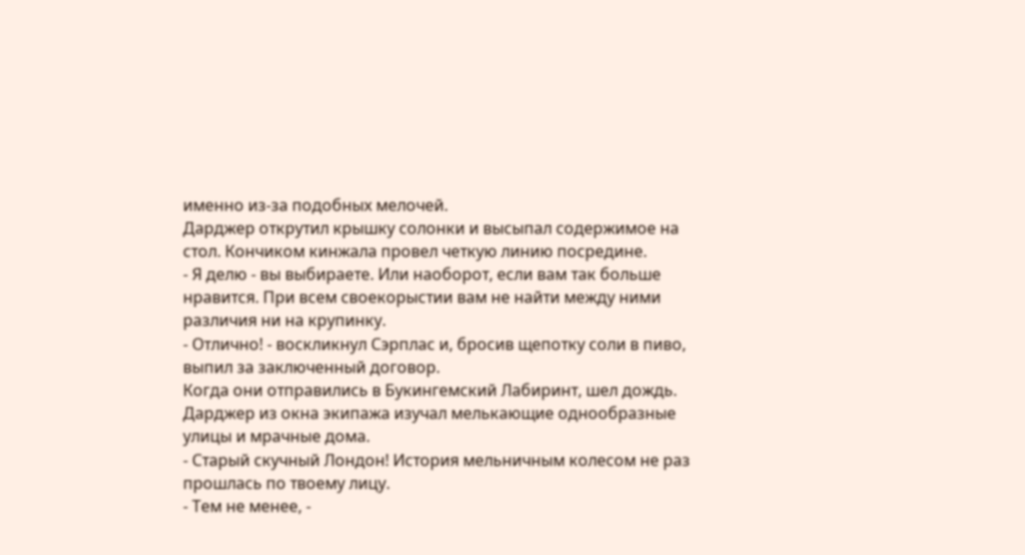именно из-за подобных мелочей.
Дарджер открутил крышку солонки и высыпал содержимое на стол. Кончиком кинжала провел четкую линию посредине.
- Я делю - вы выбираете. Или наоборот, если вам так больше нравится. При всем своекорыстии вам не найти между ними различия ни на крупинку.
- Отлично! - воскликнул Сэрплас и, бросив щепотку соли в пиво, выпил за заключенный договор.
Когда они отправились в Букингемский Лабиринт, шел дождь. Дарджер из окна экипажа изучал мелькающие однообразные улицы и мрачные дома.
- Старый скучный Лондон! История мельничным колесом не раз прошлась по твоему лицу.
- Тем не менее, -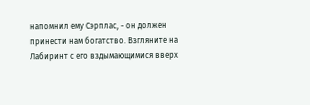напомнил ему Сэрплас, - он должен принести нам богатство. Взгляните на Лабиринт с его вздымающимися вверх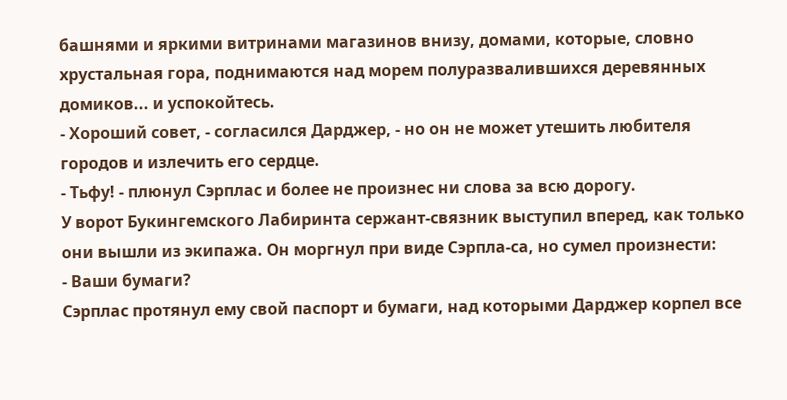башнями и яркими витринами магазинов внизу, домами, которые, словно хрустальная гора, поднимаются над морем полуразвалившихся деревянных домиков... и успокойтесь.
- Хороший совет, - согласился Дарджер, - но он не может утешить любителя городов и излечить его сердце.
- Тьфу! - плюнул Сэрплас и более не произнес ни слова за всю дорогу.
У ворот Букингемского Лабиринта сержант-связник выступил вперед, как только они вышли из экипажа. Он моргнул при виде Сэрпла-са, но сумел произнести:
- Ваши бумаги?
Сэрплас протянул ему свой паспорт и бумаги, над которыми Дарджер корпел все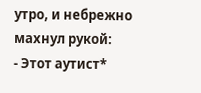утро, и небрежно махнул рукой:
- Этот аутист*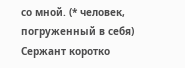со мной. (* человек, погруженный в себя)
Сержант коротко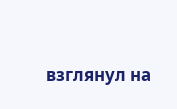взглянул на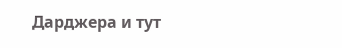Дарджера и тут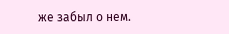же забыл о нем.